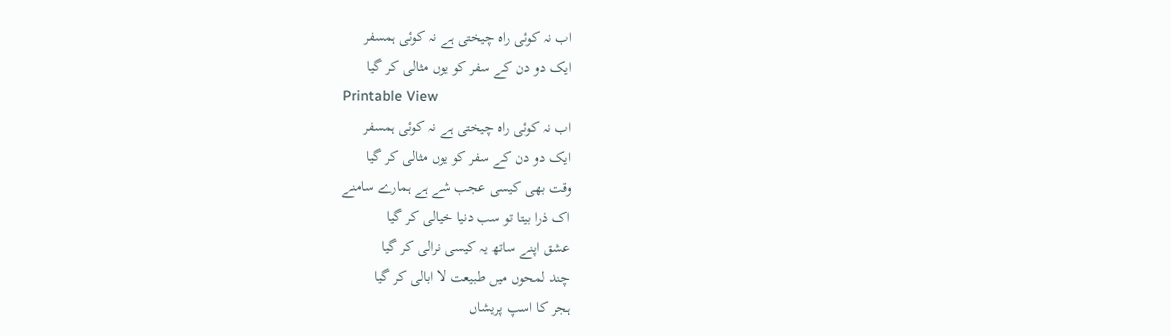اب نہ کوئی راہ چیختی ہے نہ کوئی ہمسفر
ایک دو دن کے سفر کو یوں مثالی کر گیا
Printable View
اب نہ کوئی راہ چیختی ہے نہ کوئی ہمسفر
ایک دو دن کے سفر کو یوں مثالی کر گیا
وقت بھی کیسی عجب شے ہے ہمارے سامنے
اک ذرا بیتا تو سب دنیا خیالی کر گیا
عشق اپنے ساتھ یہ کیسی نرالی کر گیا
چند لمحوں میں طبیعت لا ابالی کر گیا
ہجر کا اسپ پریشاں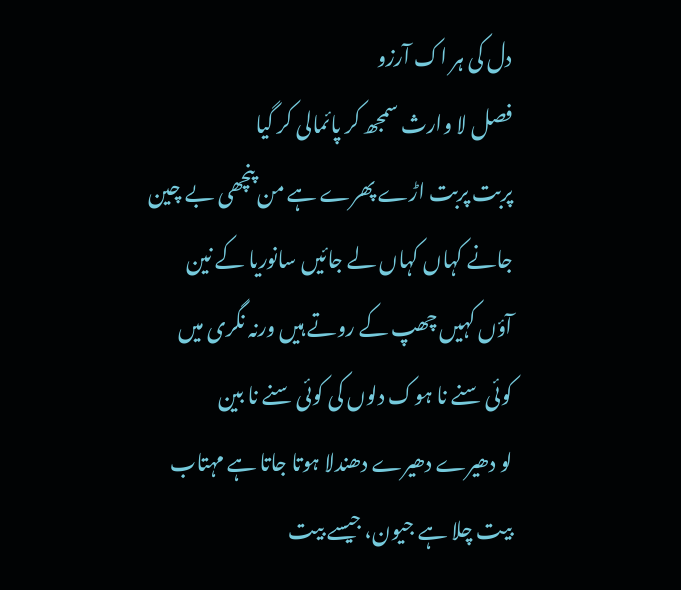دل کی ہر اک آرزو
فصل لا وارث سمجھ کر پائمالی کر گیا
پربت پربت اڑے پھرے ہے من پنچھی بے چین
جانے کہاں کہاں لے جائیں سانوریا کے نین
آؤں کہیں چھپ کے روتے ہیں ورنہ نگری میں
کوئی سنے نا ہوک دلوں کی کوئی سنے نا بین
لو دھیرے دھیرے دھندلا ہوتا جاتا ہے مہتاب
بیت چلا ہے جیون، جیسے بیت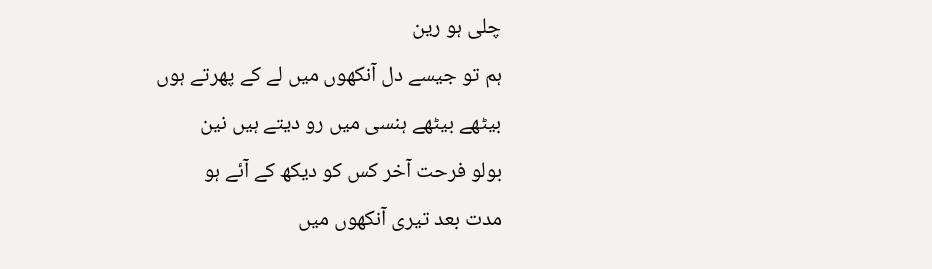چلی ہو رین
ہم تو جیسے دل آنکھوں میں لے کے پھرتے ہوں
بیٹھے بیٹھے ہنسی میں رو دیتے ہیں نین
بولو فرحت آخر کس کو دیکھ کے آئے ہو
مدت بعد تیری آنکھوں میں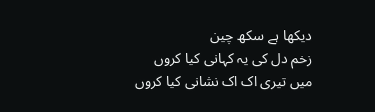دیکھا ہے سکھ چین
زخم دل کی یہ کہانی کیا کروں
میں تیری اک اک نشانی کیا کروں